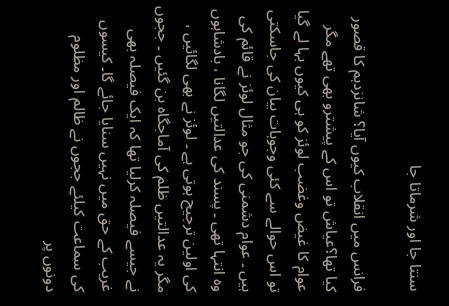سنتا جا اور شرماتا جا

فرانس میں انقلاب کیوں آیا؟ شانزدہم کا قصور کیا تھا؟عیاش تو اس کے پیشترو بھی تھے مگر عوام کا غیض وغضب لوئز کو ہی کیوں بہا لے گیا تو اس حوالے سے کئی وجوہات بیان کی جاسکتی ہیں ۔ عوام دشمنی کی جو مثال لوئز نے قائم کی وہ انتہا تھی ۔ پسند کی عدالتیں لگانا ، بادشاہوں کی اولین ترجیح ہوتی ہے ۔ لوئز نے بھی لگائیں ، مگر یہ عدالتیں ظلم کی آماجگاہ بن گئیں ۔ ججوں نے جیسے فیصلہ کرلیا تھا کہ ایک فیصلہ بھی غریب کے حق میں نہیں سنایا جائے گا۔ کیسوں کی سماعت کیلئے ججوں نے ظالم اور مظلوم دونوں پر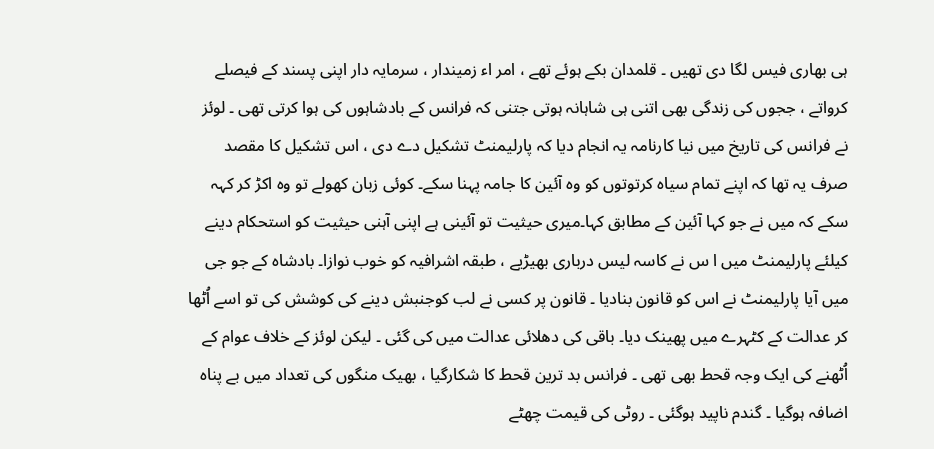ہی بھاری فیس لگا دی تھیں ۔ قلمدان بکے ہوئے تھے ، امر اء زمیندار ، سرمایہ دار اپنی پسند کے فیصلے کرواتے ، ججوں کی زندگی بھی اتنی ہی شاہانہ ہوتی جتنی کہ فرانس کے بادشاہوں کی ہوا کرتی تھی ۔ لوئز نے فرانس کی تاریخ میں نیا کارنامہ یہ انجام دیا کہ پارلیمنٹ تشکیل دے دی ، اس تشکیل کا مقصد صرف یہ تھا کہ اپنے تمام سیاہ کرتوتوں کو وہ آئین کا جامہ پہنا سکے۔ کوئی زبان کھولے تو وہ اکڑ کر کہہ سکے کہ میں نے جو کہا آئین کے مطابق کہا۔میری حیثیت تو آئینی ہے اپنی آہنی حیثیت کو استحکام دینے کیلئے پارلیمنٹ میں ا س نے کاسہ لیس درباری بھیڑیے ، طبقہ اشرافیہ کو خوب نوازا۔ بادشاہ کے جو جی میں آیا پارلیمنٹ نے اس کو قانون بنادیا ۔ قانون پر کسی نے لب کوجنبش دینے کی کوشش کی تو اسے اُٹھا کر عدالت کے کٹہرے میں پھینک دیا۔ باقی کی دھلائی عدالت میں کی گئی ۔ لیکن لوئز کے خلاف عوام کے اُٹھنے کی ایک وجہ قحط بھی تھی ۔ فرانس بد ترین قحط کا شکارگیا ، بھیک منگوں کی تعداد میں بے پناہ اضافہ ہوگیا ۔ گندم ناپید ہوگئی ۔ روٹی کی قیمت چھٹے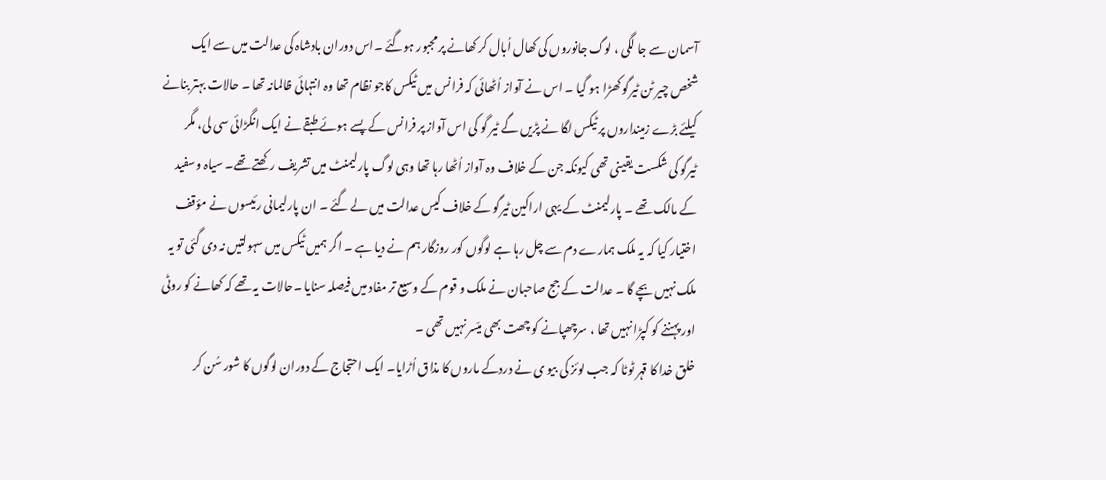آسمان سے جا لگی ، لوگ جانوروں کی کھال اُبال کر کھانے پر مجبور ہوگئے ۔اس دوران بادشاہ کی عدالت میں سے ایک شخص چیر ٹن ٹیرگو کھڑا ہو گیا ۔ اس نے آواز اُٹھائی کہ فرانس میں ٹیکس کاجو نظام تھا وہ انتہائی ظالمانہ تھا ۔ حالات بہتر بنانے کیلئے بڑے زمینداروں پر ٹیکس لگا نے پڑیں گے ٹیر گو کی اس آواز پر فرانس کے پسے ہوئے طبقے نے ایک انگڑائی سی لی، مگر ٹیرگو کی شکست یقینی تھی کیونکہ جن کے خلاف وہ آواز اُٹھا رہا تھا وہی لوگ پارلیمنٹ میں تشریف رکھتے تھے۔ سیاہ وسفید کے مالک تھے ۔ پارلیمنٹ کے یہی اراکین ٹیرگو کے خلاف کیس عدالت میں لے گئے ۔ ان پارلیمانی رئیسوں نے مؤقف اختیار کیا کہ یہ ملک ہمارے دم سے چل رہا ہے لوگوں کور روزگار ہم نے دیا ہے ۔ اگر ہمیں ٹیکس میں سہولتیں نہ دی گئی تو یہ ملک نہیں بچے گا ۔ عدالت کے جج صاحبان نے ملک و قوم کے وسیع تر مفاد میں فیصلہ سنایا ۔حالات یہ تھے کہ کھانے کو روٹی اور پہننے کو کپڑا نہیں تھا ، سرچھپانے کو چھت بھی میّسر نہیں تھی ۔
خلق خدا کا قہر ٹوٹا کہ جب لوئز کی بیو ی نے دردکے ماروں کا مذاق اُڑایا۔ ایک احتجاج کے دوران لوگوں کا شور سُن کر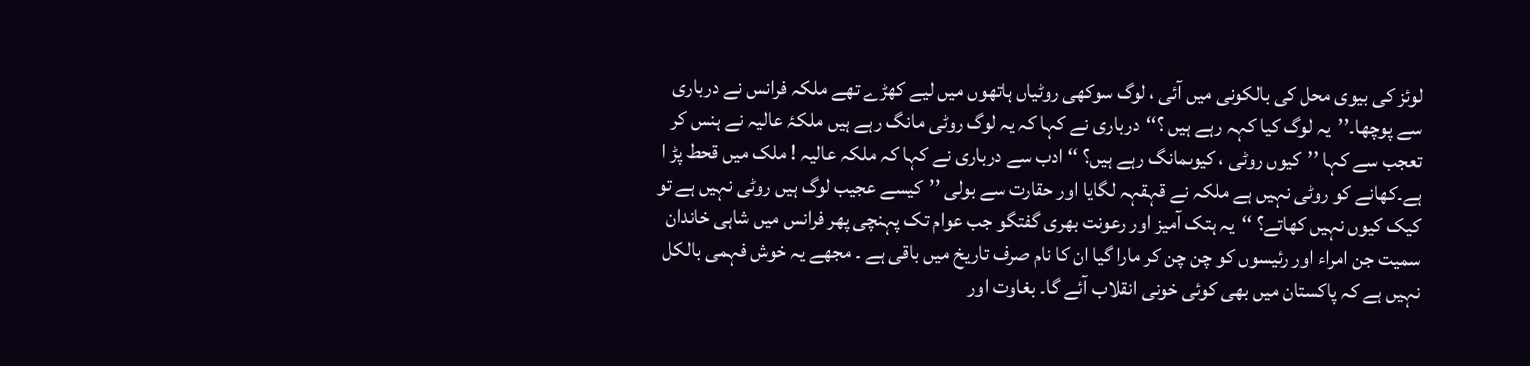لوئز کی بیوی محل کی بالکونی میں آئی ، لوگ سوکھی روٹیاں ہاتھوں میں لیے کھڑے تھے ملکہ فرانس نے درباری سے پوچھا۔’’یہ لوگ کیا کہہ رہے ہیں ؟‘‘درباری نے کہا کہ یہ لوگ روٹی مانگ رہے ہیں ملکۂ عالیہ نے ہنس کر تعجب سے کہا ’’کیوں روٹی ، کیوںمانگ رہے ہیں؟ ‘‘ ادب سے درباری نے کہا کہ ملکہ عالیہ ! ملک میں قحط پڑ ا ہے۔کھانے کو روٹی نہیں ہے ملکہ نے قہقہہ لگایا اور حقارت سے بولی ’’کیسے عجیب لوگ ہیں روٹی نہیں ہے تو کیک کیوں نہیں کھاتے؟ ‘‘یہ ہتک آمیز اور رعونت بھری گفتگو جب عوام تک پہنچی پھر فرانس میں شاہی خاندان سمیت جن امراء اور رئیسوں کو چن چن کر مارا گیا ان کا نام صرف تاریخ میں باقی ہے ۔ مجھے یہ خوش فہمی بالکل نہیں ہے کہ پاکستان میں بھی کوئی خونی انقلاب آئے گا۔ بغاوت اور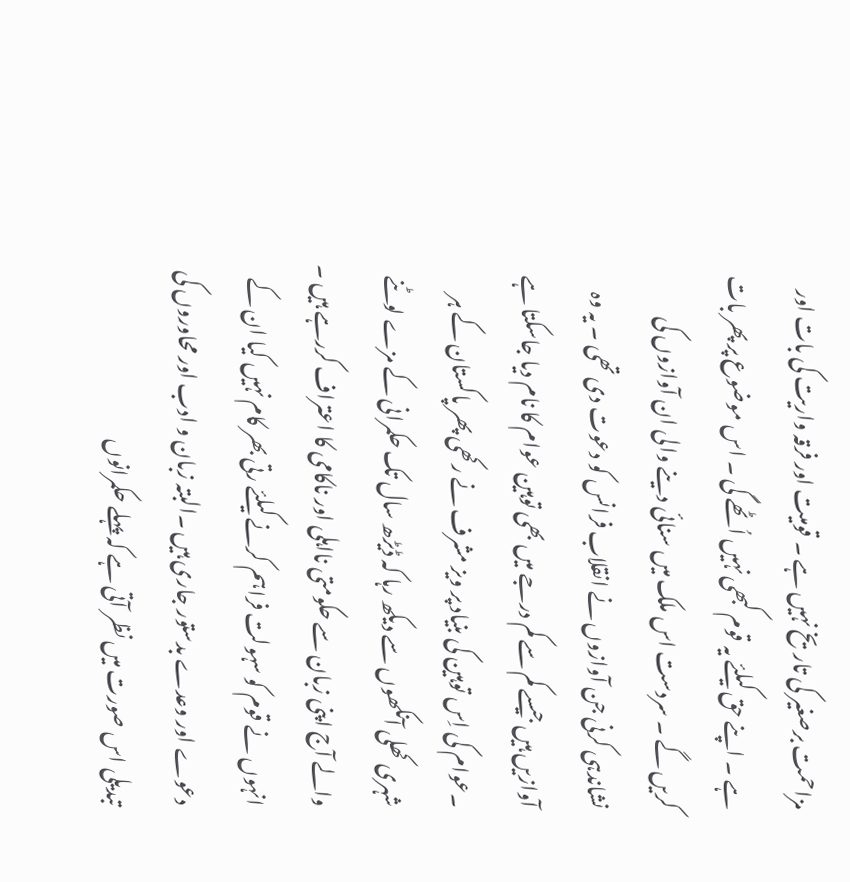مزاحمت برصغیر کی تاریخ نہیں ہے ۔ قومیت اور فرقہ واریت کی بات اور ہے ۔ اپنے حق کیلئے یہ قوم کبھی نہیں اُٹھے گی ۔ اس موضوع پر پھر بات کریں گے ۔ سردست اس ملک میں سنائی دینے والی ان آوازوں کی نشاندہی کرنی جن آوازوں نے انقلاب فرانس کو دعوت دی تھی ۔ یہ وہ آوازیں ہیں جیسے کم سے کم درجے میں بھی توہین عوام کا نام دیا جاسکتا ہے ۔عوام کی اِس توہین کی بنیاد پر ویز مشرف نے رکھی پھر پاکستان کے ہر شہری کھلی آنکھوں سے دیکھ رہا کہ ڈیڑھ سال تک حکمرانی کے مزے لوٹنے والے آج اپنی زبان سے حکومتی نااہلی اور ناکامی کا اعتراف کررہے ہیں ۔ انہوں نے قوم کو سہولت فراہم کرنے کیلئے رتی بھر کام نہیں کیا ان کے دعوے اور وعدے بدستور جاری ہیں ۔البتہ زبان و ادب اور محاوروں کی تبدیلی اس صورت میں نظر آتی ہے کہ پہلے حکمرانوں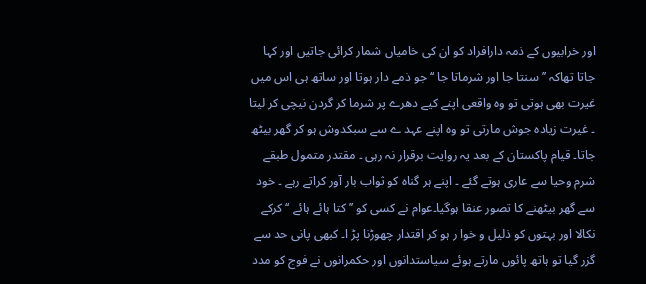اور خرابیوں کے ذمہ دارافراد کو ان کی خامیاں شمار کرائی جاتیں اور کہا جاتا تھاکہ ’’سنتا جا اور شرماتا جا ‘‘جو ذمے دار ہوتا اور ساتھ ہی اس میں غیرت بھی ہوتی تو وہ واقعی اپنے کیے دھرے پر شرما کر گردن نیچی کر لیتا ۔ غیرت زیادہ جوش مارتی تو وہ اپنے عہد ے سے سبکدوش ہو کر گھر بیٹھ جاتا۔ قیام پاکستان کے بعد یہ روایت برقرار نہ رہی ۔ مقتدر متمول طبقے شرم وحیا سے عاری ہوتے گئے ۔ اپنے ہر گناہ کو ثواب بار آور کراتے رہے ۔ خود سے گھر بیٹھنے کا تصور عنقا ہوگیا۔عوام نے کسی کو ’’کتا ہائے ہائے ‘‘ کرکے نکالا اور بہتوں کو ذلیل و خوا ر ہو کر اقتدار چھوڑنا پڑ ا۔ کبھی پانی حد سے گزر گیا تو ہاتھ پائوں مارتے ہوئے سیاستدانوں اور حکمرانوں نے فوج کو مدد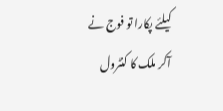کیلئے پکارا تو فوج نے آکر ملک کا کنٹرول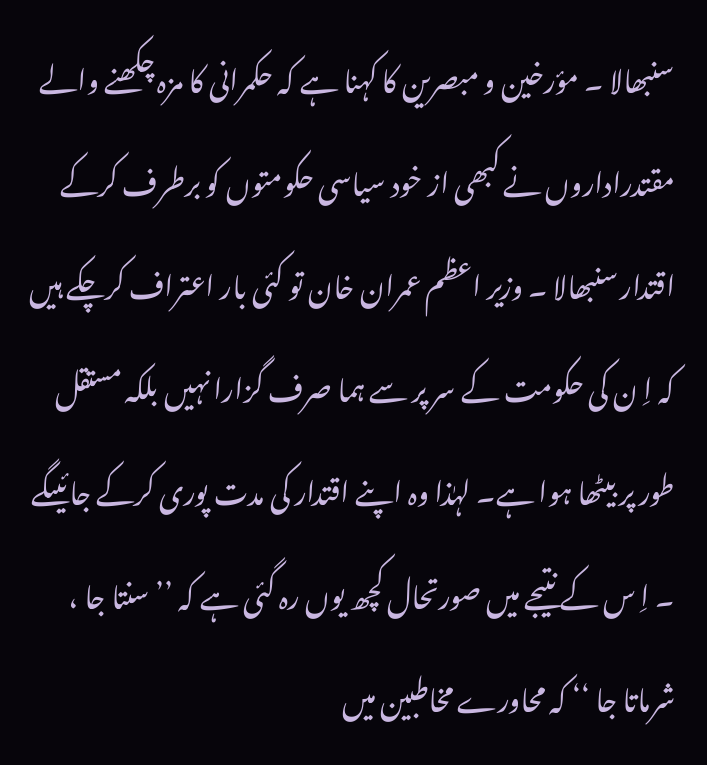سنبھالا ۔ مؤرخین و مبصرین کا کہنا ہے کہ حکمرانی کا مزہ چکھنے والے مقتدراداروں نے کبھی از خود سیاسی حکومتوں کو برطرف کرکے اقتدار سنبھالا ۔ وزیر اعظم عمران خان تو کئی بار اعتراف کرچکے ہیں کہ اِ ن کی حکومت کے سر پر سے ہما صرف گزارا نہیں بلکہ مستقل طور پر بیٹھا ہوا ہے۔ لہٰذا وہ اپنے اقتدار کی مدت پوری کرکے جائیںگے ۔ اِ س کے نتیجے میں صورتحال کچھ یوں رہ گئی ہے کہ ’’سنتا جا ، شرماتا جا ‘‘ کہ محاورے مخاطبین میں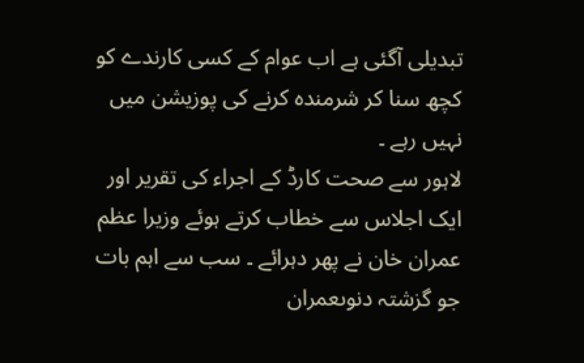تبدیلی آگئی ہے اب عوام کے کسی کارندے کو کچھ سنا کر شرمندہ کرنے کی پوزیشن میں نہیں رہے ۔
لاہور سے صحت کارڈ کے اجراء کی تقریر اور ایک اجلاس سے خطاب کرتے ہوئے وزیرا عظم عمران خان نے پھر دہرائے ۔ سب سے اہم بات جو گزشتہ دنوںعمران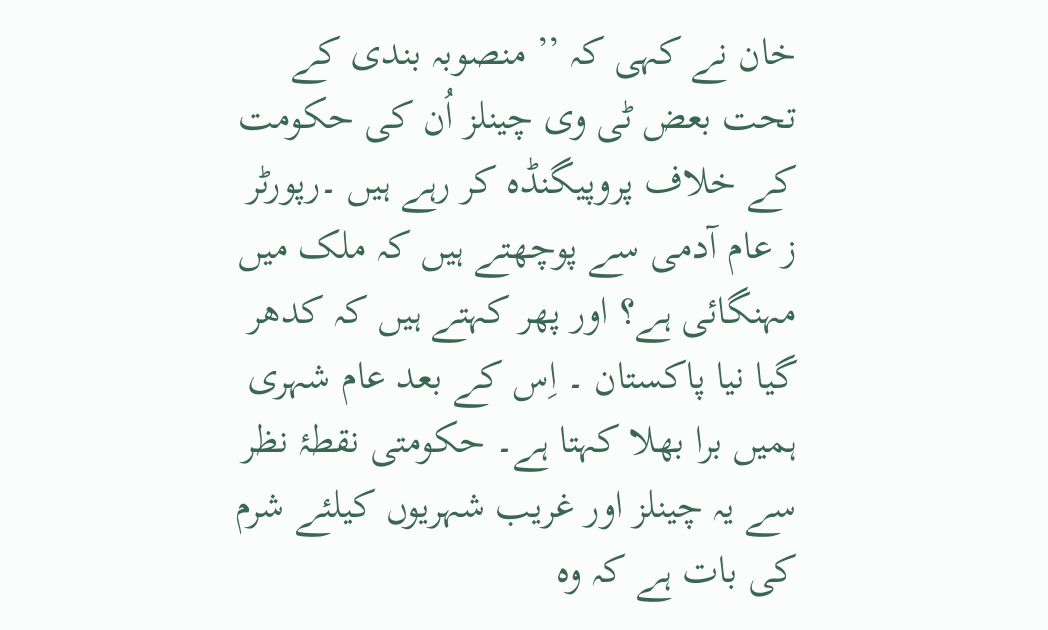خان نے کہی کہ ’’ منصوبہ بندی کے تحت بعض ٹی وی چینلز اُن کی حکومت کے خلاف پروپیگنڈہ کر رہے ہیں ۔رپورٹر ز عام آدمی سے پوچھتے ہیں کہ ملک میں مہنگائی ہے؟ اور پھر کہتے ہیں کہ کدھر گیا نیا پاکستان ۔ اِس کے بعد عام شہری ہمیں برا بھلا کہتا ہے۔ حکومتی نقطۂ نظر سے یہ چینلز اور غریب شہریوں کیلئے شرم کی بات ہے کہ وہ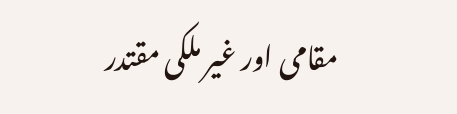مقامی اور غیر ملکی مقتدر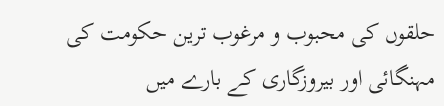حلقوں کی محبوب و مرغوب ترین حکومت کی مہنگائی اور بیروزگاری کے بارے میں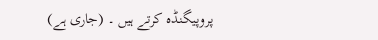پروپیگنڈہ کرتے ہیں ۔ (جاری ہے)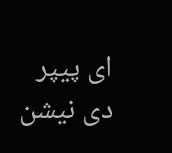ای پیپر دی نیشن